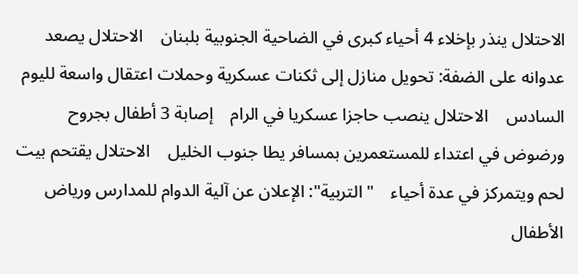الاحتلال ينذر بإخلاء 4 أحياء كبرى في الضاحية الجنوبية بلبنان    الاحتلال يصعد عدوانه على الضفة: تحويل منازل إلى ثكنات عسكرية وحملات اعتقال واسعة لليوم السادس    الاحتلال ينصب حاجزا عسكريا في الرام    إصابة 3 أطفال بجروح ورضوض في اعتداء للمستعمرين بمسافر يطا جنوب الخليل    الاحتلال يقتحم بيت لحم ويتمركز في عدة أحياء    "التربية": الإعلان عن آلية الدوام للمدارس ورياض الأطفال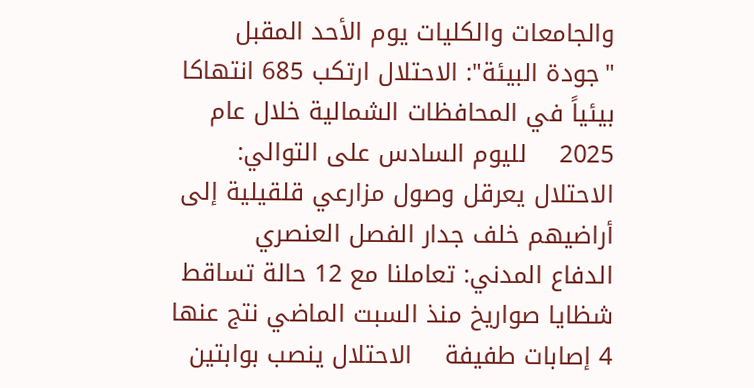والجامعات والكليات يوم الأحد المقبل    "جودة البيئة": الاحتلال ارتكب 685 انتهاكا بيئياً في المحافظات الشمالية خلال عام 2025    لليوم السادس على التوالي: الاحتلال يعرقل وصول مزارعي قلقيلية إلى أراضيهم خلف جدار الفصل العنصري    الدفاع المدني: تعاملنا مع 12 حالة تساقط شظايا صواريخ منذ السبت الماضي نتج عنها 4 إصابات طفيفة    الاحتلال ينصب بوابتين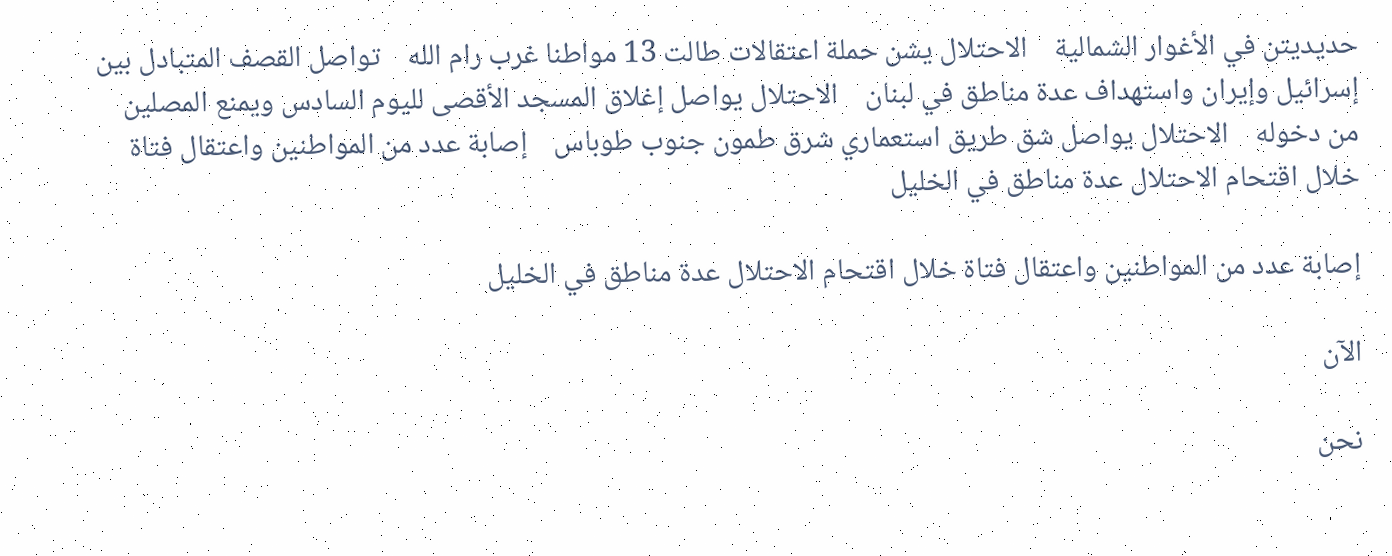حديديتن في الأغوار الشمالية    الاحتلال يشن حملة اعتقالات طالت 13 مواطنا غرب رام الله    تواصل القصف المتبادل بين إسرائيل وإيران واستهداف عدة مناطق في لبنان    الاحتلال يواصل إغلاق المسجد الأقصى لليوم السادس ويمنع المصلين من دخوله    الاحتلال يواصل شق طريق استعماري شرق طمون جنوب طوباس    إصابة عدد من المواطنين واعتقال فتاة خلال اقتحام الاحتلال عدة مناطق في الخليل

إصابة عدد من المواطنين واعتقال فتاة خلال اقتحام الاحتلال عدة مناطق في الخليل

الآن

نحن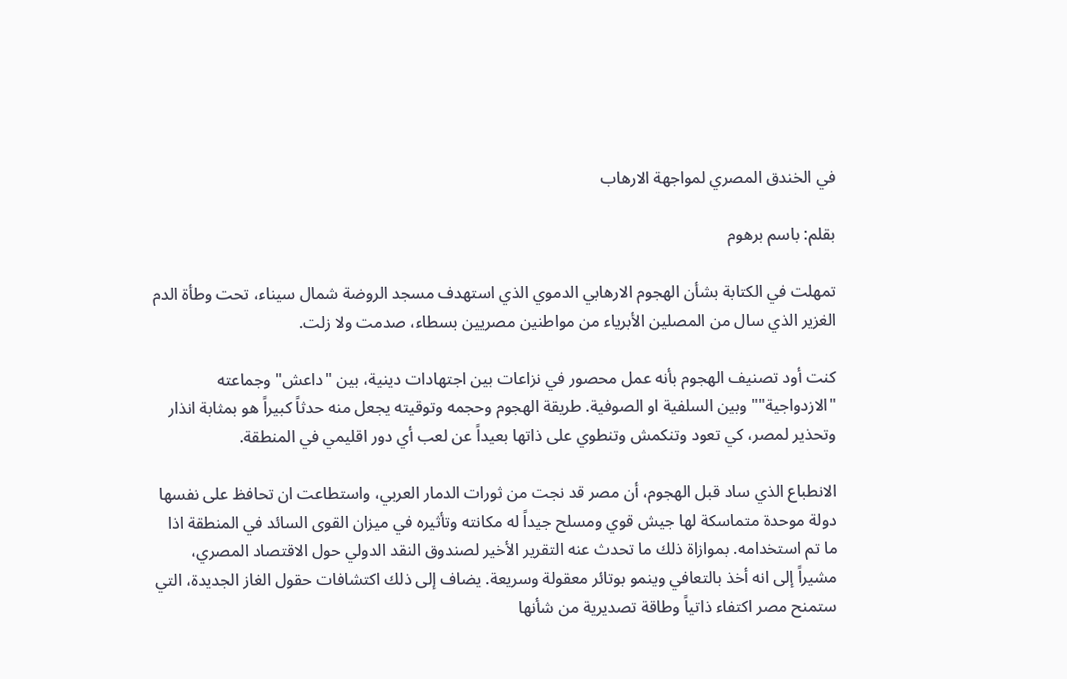في الخندق المصري لمواجهة الارهاب

بقلم: باسم برهوم

تمهلت في الكتابة بشأن الهجوم الارهابي الدموي الذي استهدف مسجد الروضة شمال سيناء، تحت وطأة الدم الغزير الذي سال من المصلين الأبرياء من مواطنين مصريين بسطاء، صدمت ولا زلت.

كنت أود تصنيف الهجوم بأنه عمل محصور في نزاعات بين اجتهادات دينية، بين "داعش" وجماعته "الازدواجية"" وبين السلفية او الصوفية. طريقة الهجوم وحجمه وتوقيته يجعل منه حدثاً كبيراً هو بمثابة انذار وتحذير لمصر، كي تعود وتنكمش وتنطوي على ذاتها بعيداً عن لعب أي دور اقليمي في المنطقة.

الانطباع الذي ساد قبل الهجوم، أن مصر قد نجت من ثورات الدمار العربي، واستطاعت ان تحافظ على نفسها دولة موحدة متماسكة لها جيش قوي ومسلح جيداً له مكانته وتأثيره في ميزان القوى السائد في المنطقة اذا ما تم استخدامه. بموازاة ذلك ما تحدث عنه التقرير الأخير لصندوق النقد الدولي حول الاقتصاد المصري، مشيراً إلى انه أخذ بالتعافي وينمو بوتائر معقولة وسريعة. يضاف إلى ذلك اكتشافات حقول الغاز الجديدة، التي ستمنح مصر اكتفاء ذاتياً وطاقة تصديرية من شأنها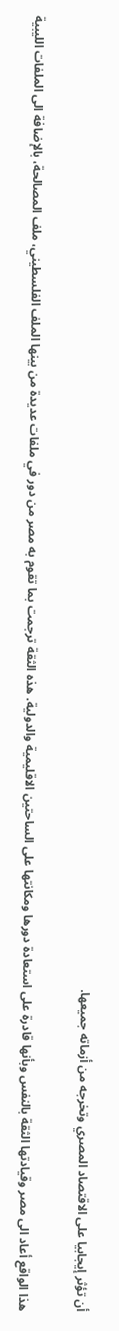أن تؤثر إيجابيا على الاقتصاد المصري وتخرجه من أزماته جميعها.

هذا الواقع أعاد الى مصر وقيادتها الثقة بالنفس وبأنها قادرة على استعادة دورها ومكانتها على الساحتين الاقليمية والدولية. هذه الثقة ترجمت بما تقوم به مصر من دور في ملفات عديدة من بينها الملف الفلسطيني، ملف المصالحة، بالإضافة الى الملفات الليبية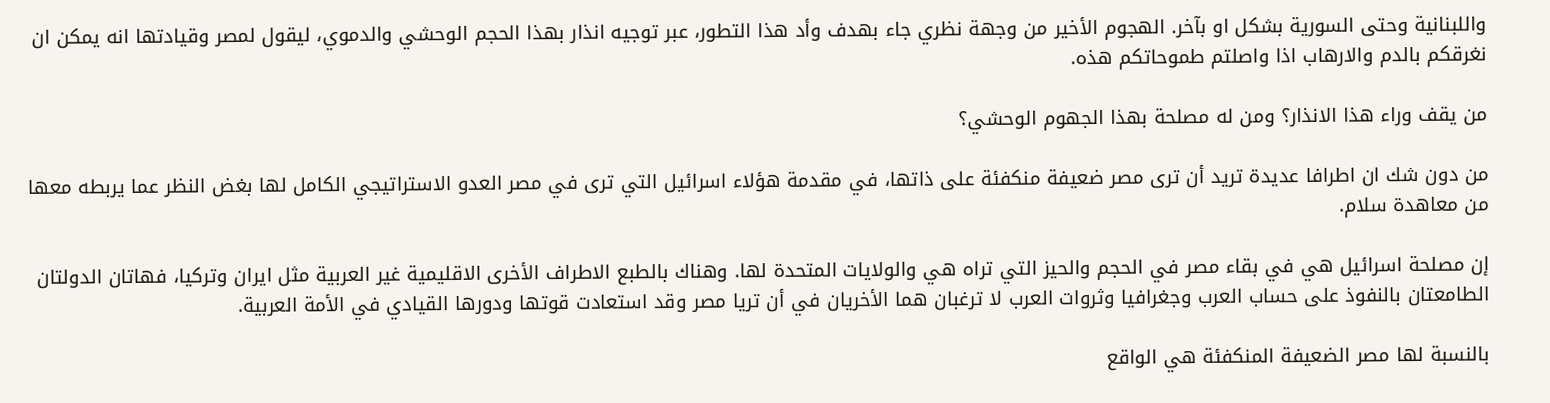واللبنانية وحتى السورية بشكل او بآخر. الهجوم الأخير من وجهة نظري جاء بهدف وأد هذا التطور، عبر توجيه انذار بهذا الحجم الوحشي والدموي، ليقول لمصر وقيادتها انه يمكن ان نغرقكم بالدم والارهاب اذا واصلتم طموحاتكم هذه.

من يقف وراء هذا الانذار؟ ومن له مصلحة بهذا الجهوم الوحشي؟

من دون شك ان اطرافا عديدة تريد أن ترى مصر ضعيفة منكفئة على ذاتها، في مقدمة هؤلاء اسرائيل التي ترى في مصر العدو الاستراتيجي الكامل لها بغض النظر عما يربطه معها من معاهدة سلام.

إن مصلحة اسرائيل هي في بقاء مصر في الحجم والحيز التي تراه هي والولايات المتحدة لها. وهناك بالطبع الاطراف الأخرى الاقليمية غير العربية مثل ايران وتركيا، فهاتان الدولتان الطامعتان بالنفوذ على حساب العرب وجغرافيا وثروات العرب لا ترغبان هما الأخريان في أن تريا مصر وقد استعادت قوتها ودورها القيادي في الأمة العربية.

بالنسبة لها مصر الضعيفة المنكفئة هي الواقع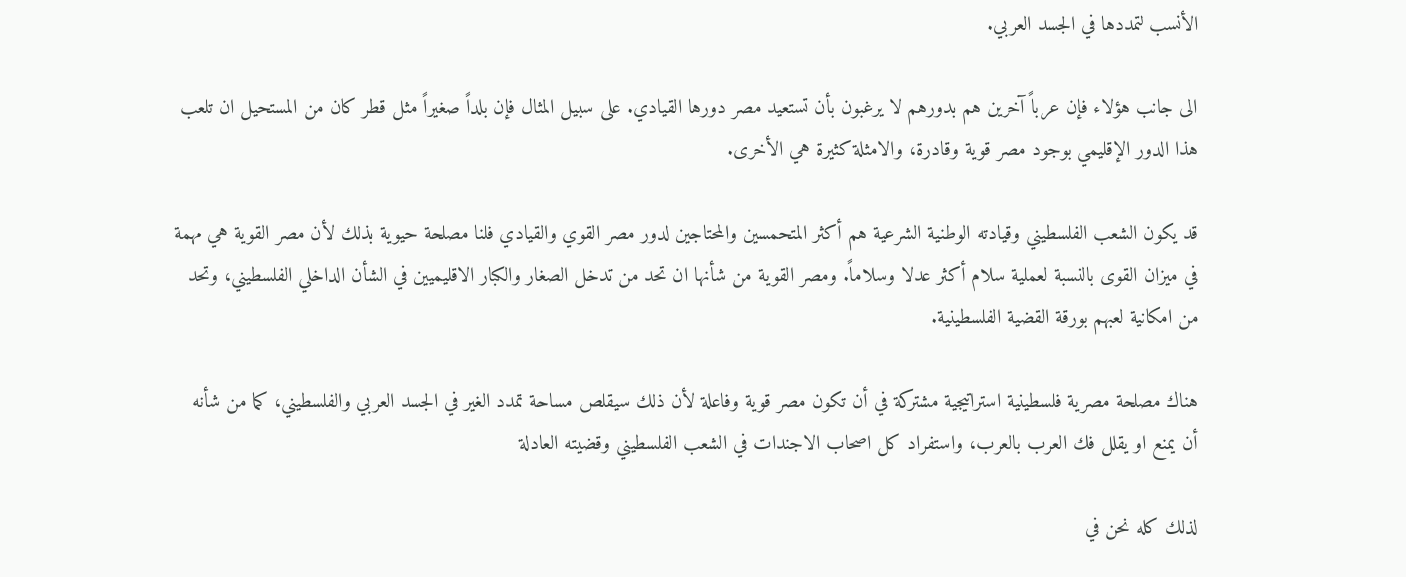الأنسب لتمددها في الجسد العربي.

الى جانب هؤلاء فإن عرباً آخرين هم بدورهم لا يرغبون بأن تستعيد مصر دورها القيادي. على سبيل المثال فإن بلداً صغيراً مثل قطر كان من المستحيل ان تلعب هذا الدور الإقليمي بوجود مصر قوية وقادرة، والامثلة كثيرة هي الأخرى.

قد يكون الشعب الفلسطيني وقيادته الوطنية الشرعية هم أكثر المتحمسين والمحتاجين لدور مصر القوي والقيادي فلنا مصلحة حيوية بذلك لأن مصر القوية هي مهمة في ميزان القوى بالنسبة لعملية سلام أكثر عدلا وسلاماً. ومصر القوية من شأنها ان تحد من تدخل الصغار والكبار الاقليميين في الشأن الداخلي الفلسطيني، وتحد من امكانية لعبهم بورقة القضية الفلسطينية.

هناك مصلحة مصرية فلسطينية استراتيجية مشتركة في أن تكون مصر قوية وفاعلة لأن ذلك سيقلص مساحة تمدد الغير في الجسد العربي والفلسطيني، كما من شأنه أن يمنع او يقلل فك العرب بالعرب، واستفراد كل اصحاب الاجندات في الشعب الفلسطيني وقضيته العادلة

لذلك كله نحن في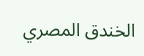الخندق المصري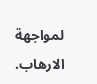لمواجهة الارهاب.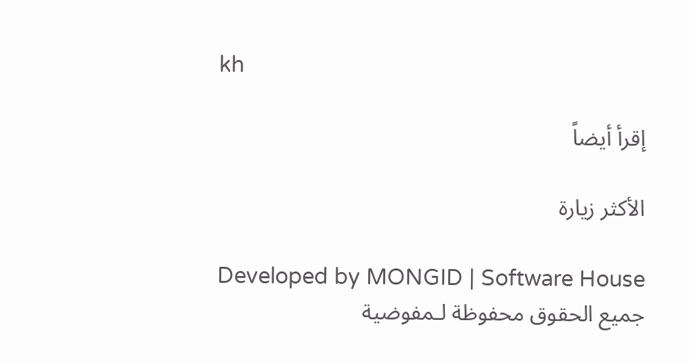kh

إقرأ أيضاً

الأكثر زيارة

Developed by MONGID | Software House جميع الحقوق محفوظة لـمفوضية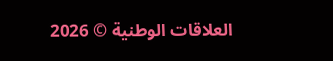العلاقات الوطنية © 2026